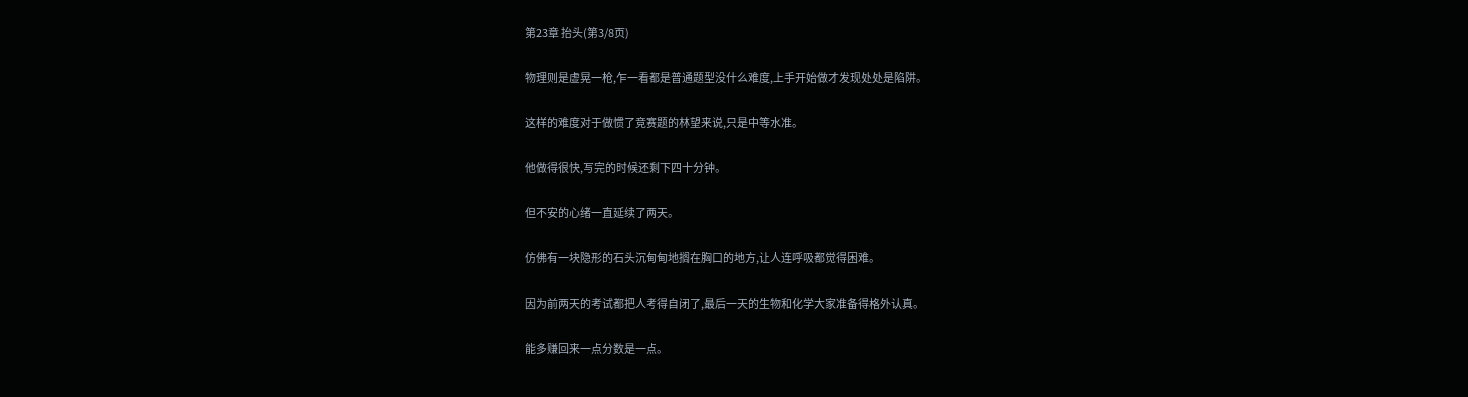第23章 抬头(第3/8页)

物理则是虚晃一枪,乍一看都是普通题型没什么难度,上手开始做才发现处处是陷阱。

这样的难度对于做惯了竞赛题的林望来说,只是中等水准。

他做得很快,写完的时候还剩下四十分钟。

但不安的心绪一直延续了两天。

仿佛有一块隐形的石头沉甸甸地搁在胸口的地方,让人连呼吸都觉得困难。

因为前两天的考试都把人考得自闭了,最后一天的生物和化学大家准备得格外认真。

能多赚回来一点分数是一点。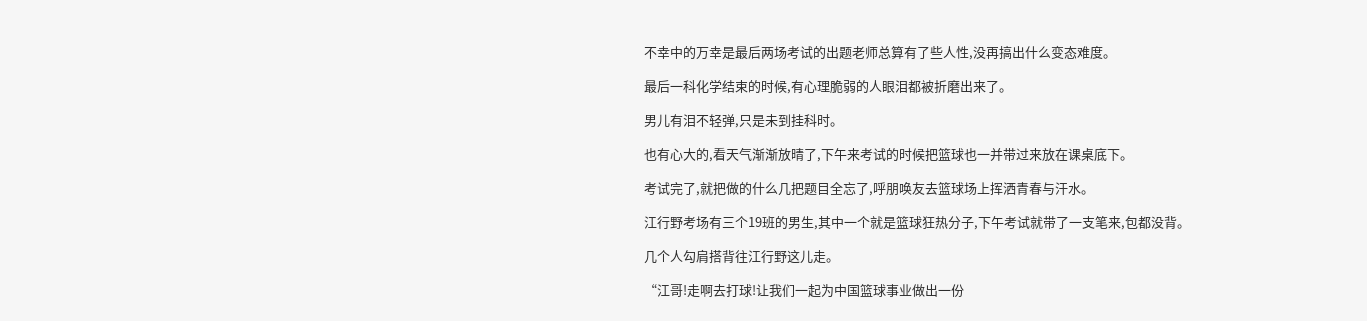不幸中的万幸是最后两场考试的出题老师总算有了些人性,没再搞出什么变态难度。

最后一科化学结束的时候,有心理脆弱的人眼泪都被折磨出来了。

男儿有泪不轻弹,只是未到挂科时。

也有心大的,看天气渐渐放晴了,下午来考试的时候把篮球也一并带过来放在课桌底下。

考试完了,就把做的什么几把题目全忘了,呼朋唤友去篮球场上挥洒青春与汗水。

江行野考场有三个19班的男生,其中一个就是篮球狂热分子,下午考试就带了一支笔来,包都没背。

几个人勾肩搭背往江行野这儿走。

“江哥!走啊去打球!让我们一起为中国篮球事业做出一份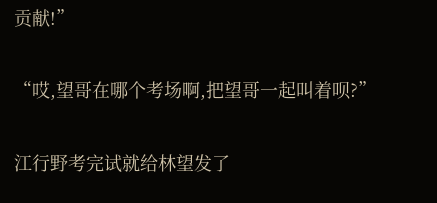贡献!”

“哎,望哥在哪个考场啊,把望哥一起叫着呗?”

江行野考完试就给林望发了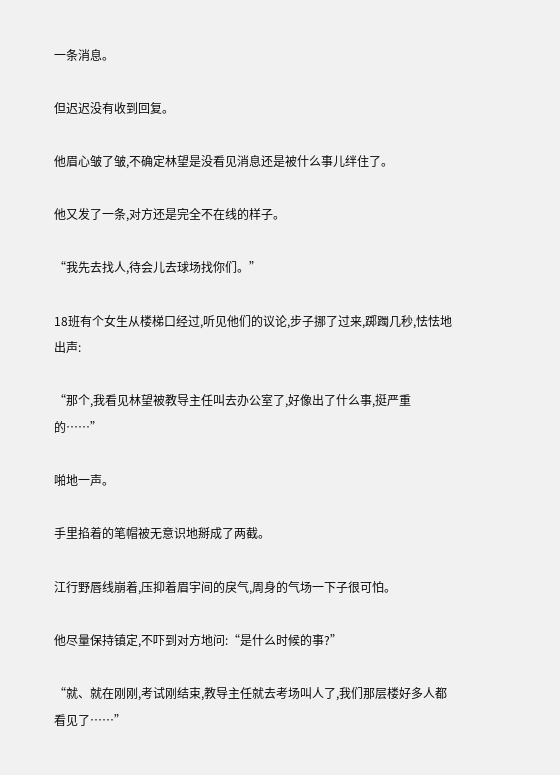一条消息。

但迟迟没有收到回复。

他眉心皱了皱,不确定林望是没看见消息还是被什么事儿绊住了。

他又发了一条,对方还是完全不在线的样子。

“我先去找人,待会儿去球场找你们。”

18班有个女生从楼梯口经过,听见他们的议论,步子挪了过来,踯躅几秒,怯怯地出声:

“那个,我看见林望被教导主任叫去办公室了,好像出了什么事,挺严重的……”

啪地一声。

手里掐着的笔帽被无意识地掰成了两截。

江行野唇线崩着,压抑着眉宇间的戾气,周身的气场一下子很可怕。

他尽量保持镇定,不吓到对方地问:“是什么时候的事?”

“就、就在刚刚,考试刚结束,教导主任就去考场叫人了,我们那层楼好多人都看见了……”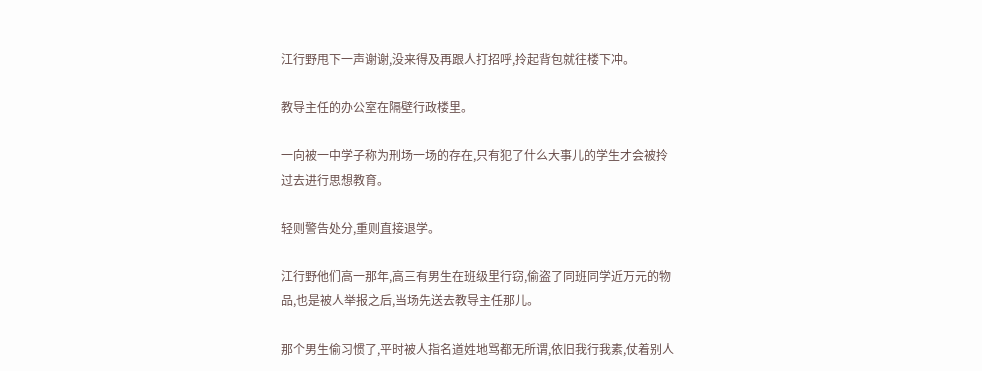江行野甩下一声谢谢,没来得及再跟人打招呼,拎起背包就往楼下冲。

教导主任的办公室在隔壁行政楼里。

一向被一中学子称为刑场一场的存在,只有犯了什么大事儿的学生才会被拎过去进行思想教育。

轻则警告处分,重则直接退学。

江行野他们高一那年,高三有男生在班级里行窃,偷盗了同班同学近万元的物品,也是被人举报之后,当场先送去教导主任那儿。

那个男生偷习惯了,平时被人指名道姓地骂都无所谓,依旧我行我素,仗着别人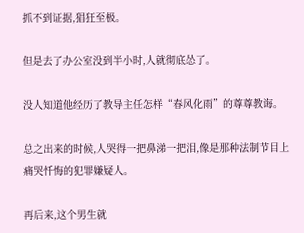抓不到证据,猖狂至极。

但是去了办公室没到半小时,人就彻底怂了。

没人知道他经历了教导主任怎样“春风化雨”的尊尊教诲。

总之出来的时候,人哭得一把鼻涕一把泪,像是那种法制节目上痛哭忏悔的犯罪嫌疑人。

再后来,这个男生就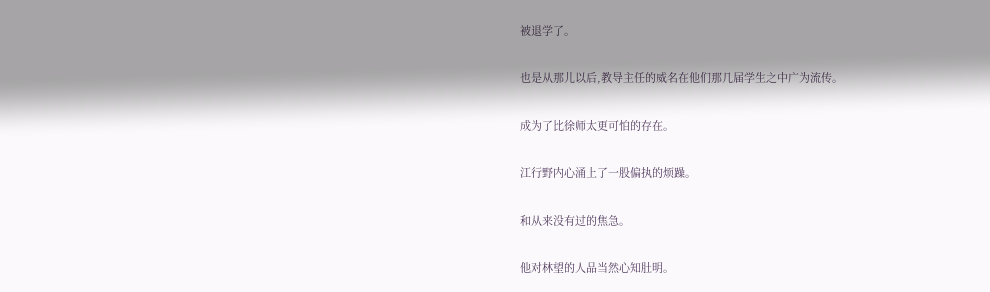被退学了。

也是从那儿以后,教导主任的威名在他们那几届学生之中广为流传。

成为了比徐师太更可怕的存在。

江行野内心涌上了一股偏执的烦躁。

和从来没有过的焦急。

他对林望的人品当然心知肚明。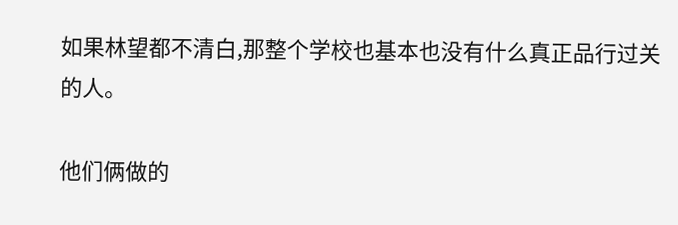如果林望都不清白,那整个学校也基本也没有什么真正品行过关的人。

他们俩做的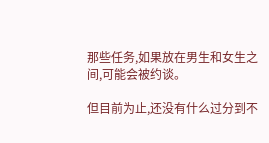那些任务,如果放在男生和女生之间,可能会被约谈。

但目前为止,还没有什么过分到不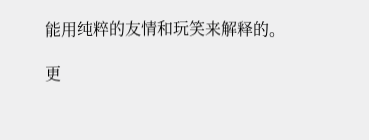能用纯粹的友情和玩笑来解释的。

更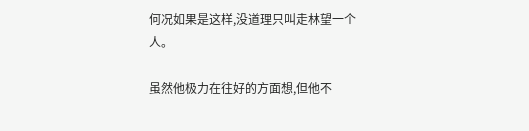何况如果是这样,没道理只叫走林望一个人。

虽然他极力在往好的方面想,但他不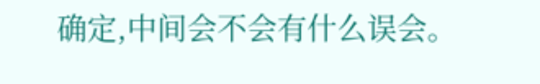确定,中间会不会有什么误会。